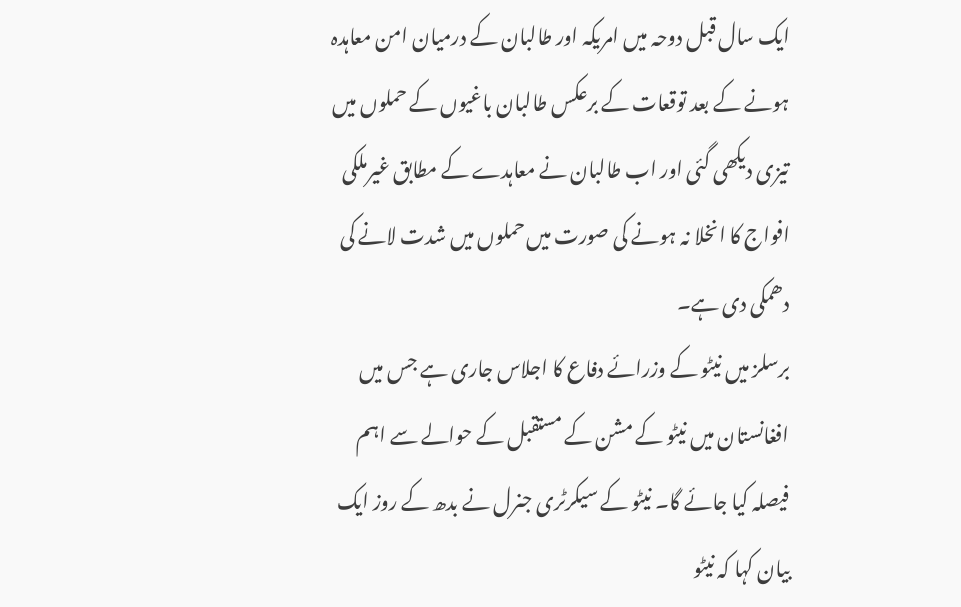ایک سال قبل دوحہ میں امریکہ اور طالبان کے درمیان امن معاہدہ ہونے کے بعد توقعات کے برعکس طالبان باغیوں کے حملوں میں تیزی دیکھی گئی اور اب طالبان نے معاہدے کے مطابق غیرملکی افواج کا انخلا نہ ہونے کی صورت میں حملوں میں شدت لانے کی دھمکی دی ہے۔
برسلز میں نیٹو کے وزرائے دفاع کا اجلاس جاری ہے جس میں افغانستان میں نیٹو کے مشن کے مستقبل کے حوالے سے اہم فیصلہ کیا جائے گا۔ نیٹو کے سیکرٹری جنرل نے بدھ کے روز ایک بیان کہا کہ نیٹو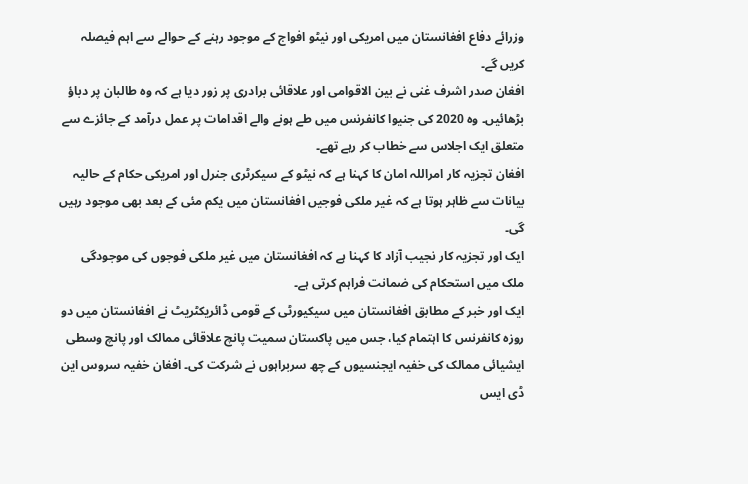وزرائے دفاع افغانستان میں امریکی اور نیٹو افواج کے موجود رہنے کے حوالے سے اہم فیصلہ کریں گے۔
افغان صدر اشرف غنی نے بین الاقوامی اور علاقائی برادری پر زور دیا ہے کہ وہ طالبان پر دباؤ بڑھائیں۔ وہ 2020 کی جنیوا کانفرنس میں طے ہونے والے اقدامات پر عمل درآمد کے جائزے سے متعلق ایک اجلاس سے خطاب کر رہے تھے۔
افغان تجزیہ کار امراللہ امان کا کہنا ہے کہ نیٹو کے سیکرٹری جنرل اور امریکی حکام کے حالیہ بیانات سے ظاہر ہوتا ہے کہ غیر ملکی فوجیں افغانستان میں یکم مئی کے بعد بھی موجود رہیں گی۔
ایک اور تجزیہ کار نجیب آزاد کا کہنا ہے کہ افغانستان میں غیر ملکی فوجوں کی موجودگی ملک میں استحکام کی ضمانت فراہم کرتی ہے۔
ایک اور خبر کے مطابق افغانستان میں سیکیورٹی کے قومی ڈائریکٹریٹ نے افغانستان میں دو روزہ کانفرنس کا اہتمام کیا، جس میں پاکستان سمیت پانچ علاقائی ممالک اور پانچ وسطی ایشیائی ممالک کی خفیہ ایجنسیوں کے چھ سربراہوں نے شرکت کی۔ افغان خفیہ سروس این ڈی ایس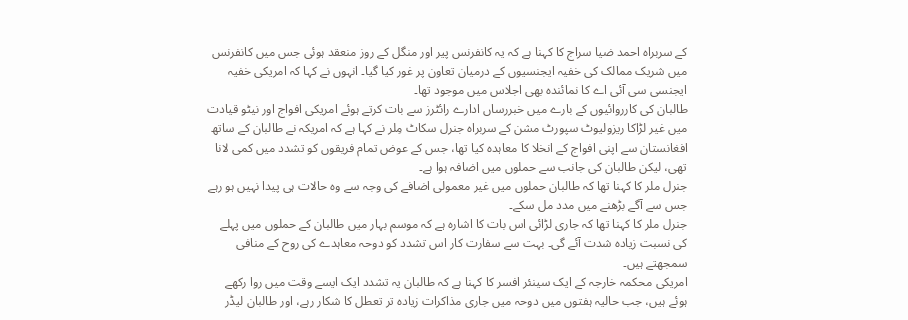کے سربراہ احمد ضیا سراج کا کہنا ہے کہ یہ کانفرنس پیر اور منگل کے روز منعقد ہوئی جس میں کانفرنس میں شریک ممالک کی خفیہ ایجنسیوں کے درمیان تعاون پر غور کیا گیا۔ انہوں نے کہا کہ امریکی خفیہ ایجنسی سی آئی اے کا نمائندہ بھی اجلاس میں موجود تھا۔
طالبان کی کارروائیوں کے بارے میں خبررساں ادارے رائٹرز سے بات کرتے ہوئے امریکی افواج اور نیٹو قیادت میں غیر لڑاکا ریزولیوٹ سپورٹ مشن کے سربراہ جنرل سکاٹ مِلر نے کہا ہے کہ امریکہ نے طالبان کے ساتھ افغانستان سے اپنی افواج کے انخلا کا معاہدہ کیا تھا، جس کے عوض تمام فریقوں کو تشدد میں کمی لانا تھی، لیکن طالبان کی جانب سے حملوں میں اضافہ ہوا ہے۔
جنرل ملر کا کہنا تھا کہ طالبان حملوں میں غیر معمولی اضافے کی وجہ سے وہ حالات ہی پیدا نہیں ہو رہے جس سے آگے بڑھنے میں مدد مل سکے۔
جنرل ملر کا کہنا تھا کہ جاری لڑائی اس بات کا اشارہ ہے کہ موسم بہار میں طالبان کے حملوں میں پہلے کی نسبت زیادہ شدت آئے گی۔ بہت سے سفارت کار اس تشدد کو دوحہ معاہدے کی روح کے منافی سمجھتے ہیں۔
امریکی محکمہ خارجہ کے ایک سینئر افسر کا کہنا ہے کہ طالبان یہ تشدد ایک ایسے وقت میں روا رکھے ہوئے ہیں، جب حالیہ ہفتوں میں دوحہ میں جاری مذاکرات زیادہ تر تعطل کا شکار رہے، اور طالبان لیڈر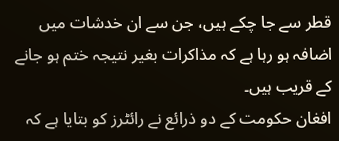قطر سے جا چکے ہیں، جن سے ان خدشات میں اضافہ ہو رہا ہے کہ مذاکرات بغیر نتیجہ ختم ہو جانے کے قریب ہیں۔
افغان حکومت کے دو ذرائع نے رائٹرز کو بتایا ہے کہ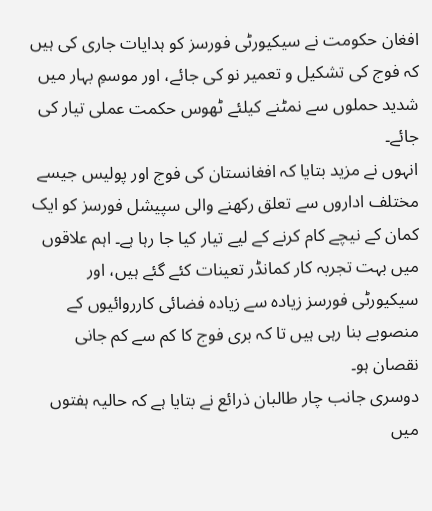افغان حکومت نے سیکیورٹی فورسز کو ہدایات جاری کی ہیں کہ فوج کی تشکیل و تعمیر نو کی جائے، اور موسمِ بہار میں شدید حملوں سے نمٹنے کیلئے ٹھوس حکمت عملی تیار کی جائے۔
انہوں نے مزید بتایا کہ افغانستان کی فوج اور پولیس جیسے مختلف اداروں سے تعلق رکھنے والی سپیشل فورسز کو ایک کمان کے نیچے کام کرنے کے لیے تیار کیا جا رہا ہے۔ اہم علاقوں میں بہت تجربہ کار کمانڈر تعینات کئے گئے ہیں، اور سیکیورٹی فورسز زیادہ سے زیادہ فضائی کارروائیوں کے منصوبے بنا رہی ہیں تا کہ بری فوج کا کم سے کم جانی نقصان ہو۔
دوسری جانب چار طالبان ذرائع نے بتایا ہے کہ حالیہ ہفتوں میں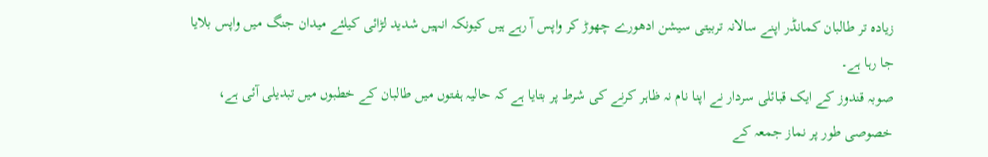زیادہ تر طالبان کمانڈر اپنے سالانہ تربیتی سیشن ادھورے چھوڑ کر واپس آ رہے ہیں کیونکہ انہیں شدید لڑائی کیلئے میدان جنگ میں واپس بلایا جا رہا ہے۔
صوبہ قندوز کے ایک قبائلی سردار نے اپنا نام نہ ظاہر کرنے کی شرط پر بتایا ہے کہ حالیہ ہفتوں میں طالبان کے خطبوں میں تبدیلی آئی ہے، خصوصی طور پر نماز جمعہ کے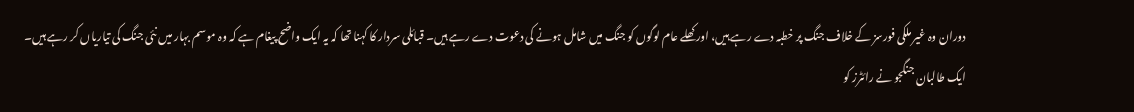دوران وہ غیر ملکی فورسز کے خلاف جنگ پر خطبہ دے رہے ہیں، اور کھلے عام لوگوں کو جنگ میں شامل ہونے کی دعوت دے رہے ہیں۔ قبائلی سردار کا کہنا تھا کہ یہ ایک واضح پیغام ہے کہ وہ موسم بہار میں نئی جنگ کی تیاریاں کر رہے ہیں۔
ایک طالبان جنگجو نے رائٹرز کو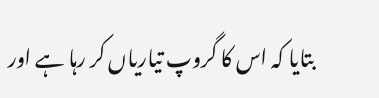بتایا کہ اس کا گروپ تیاریاں کر رہا ہے اور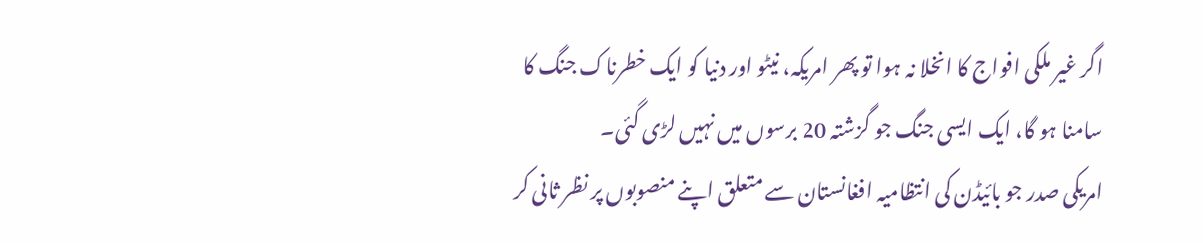اگر غیر ملکی افواج کا انخلا نہ ہوا تو پھر امریکہ، نیٹو اور دنیا کو ایک خطرناک جنگ کا سامنا ہو گا، ایک ایسی جنگ جو گزشتہ 20 برسوں میں نہیں لڑی گئی۔
امریکی صدر جو بائیڈن کی انتظامیہ افغانستان سے متعلق اپنے منصوبوں پر نظر ثانی کر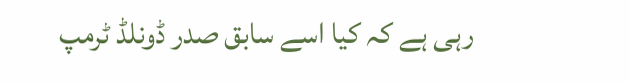رہی ہے کہ کیا اسے سابق صدر ڈونلڈ ٹرمپ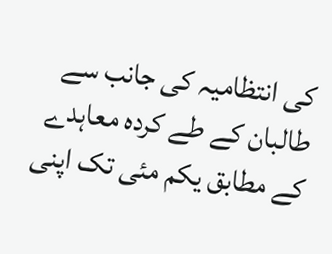کی انتظامیہ کی جانب سے طالبان کے طے کردہ معاہدے کے مطابق یکم مئی تک اپنی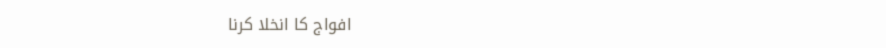افواج کا انخلا کرنا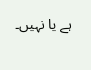ہے یا نہیں۔